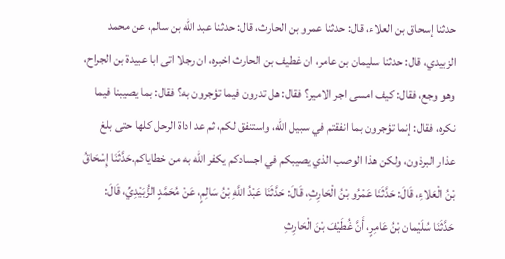حدثنا إسحاق بن العلاء، قال: حدثنا عمرو بن الحارث، قال: حدثنا عبد الله بن سالم، عن محمد الزبيدي، قال: حدثنا سليمان بن عامر، ان غطيف بن الحارث اخبره، ان رجلا اتى ابا عبيدة بن الجراح، وهو وجع، فقال: كيف امسى اجر الامير؟ فقال: هل تدرون فيما تؤجرون به؟ فقال: بما يصيبنا فيما نكره، فقال: إنما تؤجرون بما انفقتم في سبيل الله، واستنفق لكم، ثم عد اداة الرحل كلها حتى بلغ عذار البرذون، ولكن هذا الوصب الذي يصيبكم في اجسادكم يكفر الله به من خطاياكم.حَدَّثَنَا إِسْحَاقُ بْنُ الْعَلاءِ، قَالَ: حَدَّثَنَا عَمْرُو بْنُ الْحَارِثِ، قَالَ: حَدَّثَنَا عَبْدُ اللَّهِ بْنُ سَالِمٍ، عَنْ مُحَمَّدٍ الزُّبَيْدِيِّ، قَالَ: حَدَّثَنَا سُلَيْمان بْنُ عَامِرٍ، أَنَّ غُطَيْفَ بْنَ الْحَارِثِ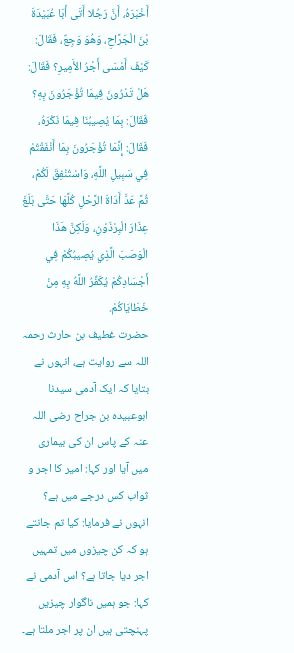أَخْبَرَهُ، أَنَّ رَجُلا أَتَى أَبَا عُبَيْدَةَ بْنَ الْجَرَّاحِ، وَهُوَ وَجِعٌ، فَقَالَ: كَيْفَ أَمْسَى أَجْرُ الأَمِيرِ؟ فَقَالَ: هَلْ تَدْرُونَ فِيمَا تُؤْجَرُونَ بِهِ؟ فَقَالَ: بِمَا يُصِيبُنَا فِيمَا نَكْرَهُ، فَقَالَ: إِنَّمَا تُؤْجَرُونَ بِمَا أَنْفَقْتُمْ فِي سَبِيلِ اللَّهِ، وَاسْتُنْفِقَ لَكُمْ، ثُمَّ عَدَّ أَدَاةَ الرَّحْلِ كُلَّهَا حَتَّى بَلَغَ عِذَارَ الْبِرْذَوْنِ، وَلَكِنَّ هَذَا الْوَصَبَ الَّذِي يُصِيبُكُمْ فِي أَجْسَادِكُمْ يُكَفِّرُ اللَّهُ بِهِ مِنْ خَطَايَاكُمْ.
حضرت غطيف بن حارث رحمہ اللہ سے روایت ہے، انہوں نے بتایا کہ ایک آدمی سیدنا ابوعبیدہ بن جراح رضی اللہ عنہ کے پاس ان کی بیماری میں آیا اور کہا: امیر کا اجر و ثواب کس درجے میں ہے؟ انہوں نے فرمایا: کیا تم جانتے ہو کہ کن چیزوں میں تمہیں اجر دیا جاتا ہے؟ اس آدمی نے کہا: جو ہمیں ناگوار چیزیں پہنچتی ہیں ان پر اجر ملتا ہے۔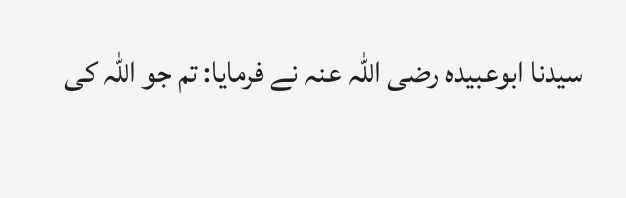سیدنا ابوعبیدہ رضی اللہ عنہ نے فرمایا: تم جو اللہ کی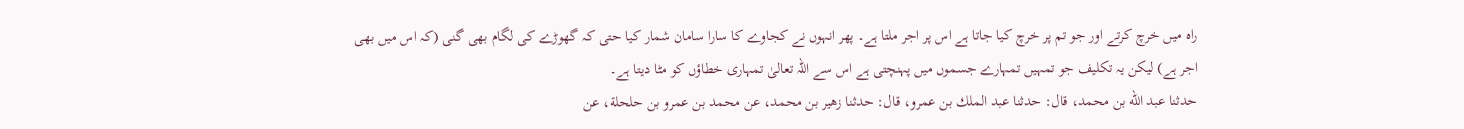راہ میں خرچ کرتے اور جو تم پر خرچ کیا جاتا ہے اس پر اجر ملتا ہے۔ پھر انہوں نے کجاوے کا سارا سامان شمار کیا حتی کہ گھوڑے کی لگام بھی گنی (کہ اس میں بھی اجر ہے) لیکن یہ تکلیف جو تمہیں تمہارے جسموں میں پہنچتی ہے اس سے اللہ تعالیٰ تمہاری خطاؤں کو مٹا دیتا ہے۔
حدثنا عبد الله بن محمد، قال: حدثنا عبد الملك بن عمرو، قال: حدثنا زهير بن محمد، عن محمد بن عمرو بن حلحلة، عن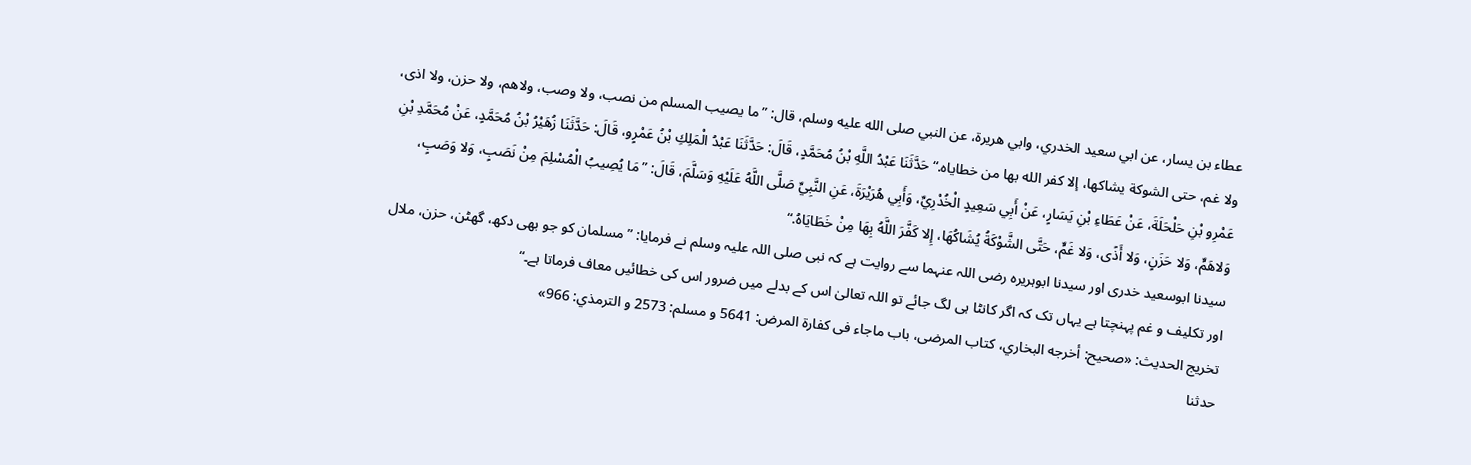عطاء بن يسار، عن ابي سعيد الخدري، وابي هريرة، عن النبي صلى الله عليه وسلم، قال: ”ما يصيب المسلم من نصب، ولا وصب، ولاهم، ولا حزن، ولا اذى، ولا غم، حتى الشوكة يشاكها، إلا كفر الله بها من خطاياه.“حَدَّثَنَا عَبْدُ اللَّهِ بْنُ مُحَمَّدٍ، قَالَ: حَدَّثَنَا عَبْدُ الْمَلِكِ بْنُ عَمْرٍو، قَالَ: حَدَّثَنَا زُهَيْرُ بْنُ مُحَمَّدٍ، عَنْ مُحَمَّدِ بْنِ عَمْرِو بْنِ حَلْحَلَةَ، عَنْ عَطَاءِ بْنِ يَسَارٍ، عَنْ أَبِي سَعِيدٍ الْخُدْرِيِّ، وَأَبِي هُرَيْرَةَ، عَنِ النَّبِيِّ صَلَّى اللَّهُ عَلَيْهِ وَسَلَّمَ، قَالَ: ”مَا يُصِيبُ الْمُسْلِمَ مِنْ نَصَبٍ، وَلا وَصَبٍ، وَلاهَمٍّ، وَلا حَزَنٍ، وَلا أَذًى، وَلا غَمٍّ، حَتَّى الشَّوْكَةُ يُشَاكُهَا، إِلا كَفَّرَ اللَّهُ بِهَا مِنْ خَطَايَاهُ.“
سیدنا ابوسعید خدری اور سیدنا ابوہریرہ رضی اللہ عنہما سے روایت ہے کہ نبی صلی اللہ علیہ وسلم نے فرمایا: ”مسلمان کو جو بھی دکھ، گھٹن، حزن، ملال اور تکلیف و غم پہنچتا ہے یہاں تک کہ اگر کانٹا ہی لگ جائے تو اللہ تعالیٰ اس کے بدلے میں ضرور اس کی خطائیں معاف فرماتا ہے۔“
تخریج الحدیث: «صحيح: أخرجه البخاري، كتاب المرضى، باب ماجاء فى كفارة المرض: 5641 و مسلم: 2573 و الترمذي: 966»
حدثنا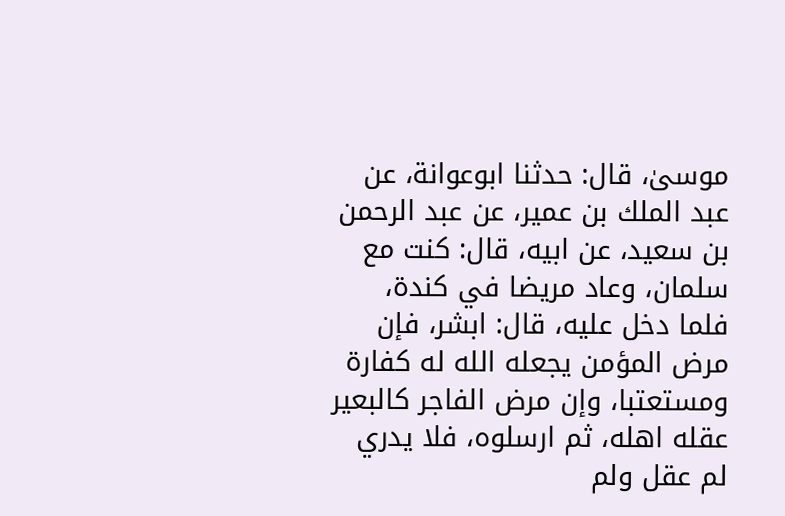موسىٰ، قال: حدثنا ابوعوانة، عن عبد الملك بن عمير، عن عبد الرحمن بن سعيد، عن ابيه، قال: كنت مع سلمان، وعاد مريضا في كندة، فلما دخل عليه، قال: ابشر، فإن مرض المؤمن يجعله الله له كفارة ومستعتبا، وإن مرض الفاجر كالبعير عقله اهله، ثم ارسلوه، فلا يدري لم عقل ولم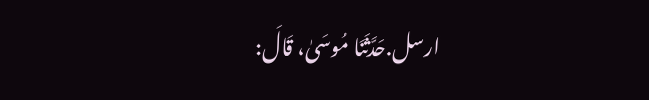ارسل.حَدَّثَنَا مُوسَىٰ، قَالَ: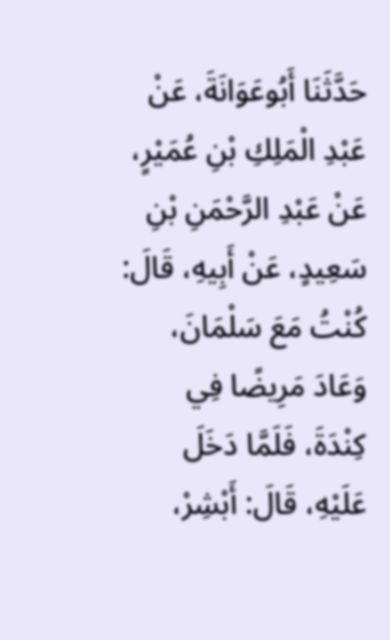حَدَّثَنَا أَبُوعَوَانَةَ، عَنْ عَبْدِ الْمَلِكِ بْنِ عُمَيْرٍ، عَنْ عَبْدِ الرَّحْمَنِ بْنِ سَعِيدٍ، عَنْ أَبِيهِ، قَالَ: كُنْتُ مَعَ سَلْمَانَ، وَعَادَ مَرِيضًا فِي كِنْدَةَ، فَلَمَّا دَخَلَ عَلَيْهِ، قَالَ: أَبْشِرْ،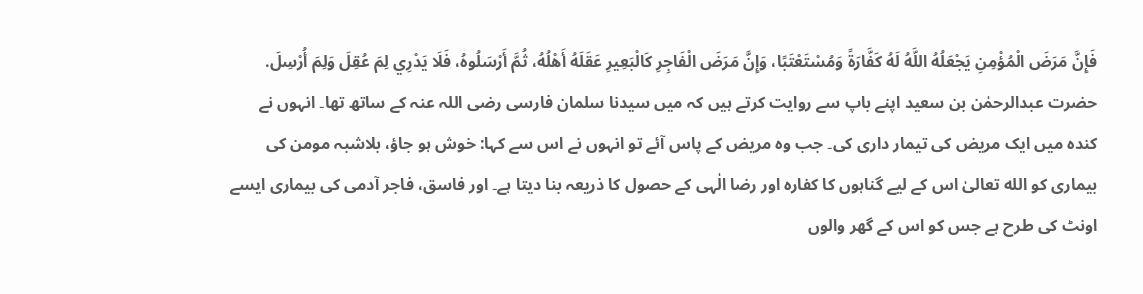فَإِنَّ مَرَضَ الْمُؤْمِنِ يَجْعَلُهُ اللَّهُ لَهُ كَفَّارَةً وَمُسْتَعْتَبًا، وَإِنَّ مَرَضَ الْفَاجِرِ كَالْبَعِيرِ عَقَلَهُ أَهْلُهُ، ثُمَّ أَرْسَلُوهُ، فَلَا يَدْرِي لِمَ عُقِلَ وَلِمَ أُرْسِلَ.
حضرت عبدالرحمٰن بن سعید اپنے باپ سے روایت کرتے ہیں کہ میں سیدنا سلمان فارسی رضی اللہ عنہ کے ساتھ تھا۔ انہوں نے کندہ میں ایک مریض کی تیمار داری کی۔ جب وہ مریض کے پاس آئے تو انہوں نے اس سے کہا: خوش ہو جاؤ، بلاشبہ مومن کی بیماری کو الله تعالیٰ اس کے لیے گناہوں کا کفارہ اور رضا الٰہی کے حصول کا ذریعہ بنا دیتا ہے۔ اور فاسق، فاجر آدمی کی بیماری ایسے اونٹ کی طرح ہے جس کو اس کے گھر والوں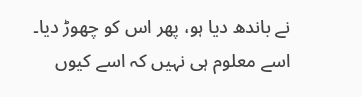نے باندھ دیا ہو، پھر اس کو چھوڑ دیا۔ اسے معلوم ہی نہیں کہ اسے کیوں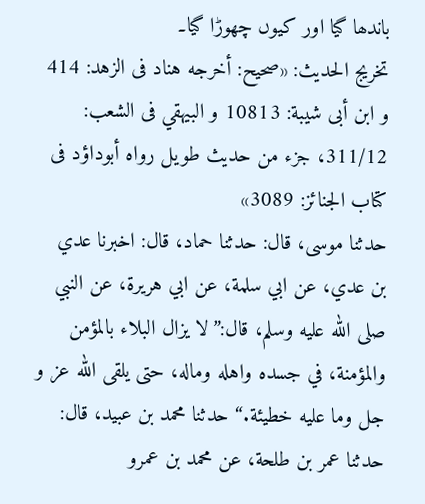باندھا گیا اور کیوں چھوڑا گیا۔
تخریج الحدیث: «صحيح: أخرجه هناد فى الزهد: 414 و ابن أبى شيبة: 10813 و البيهقي فى الشعب: 311/12، جزء من حديث طويل رواه أبوداؤد فى كتاب الجنائز: 3089»
حدثنا موسى، قال: حدثنا حماد، قال: اخبرنا عدي بن عدي، عن ابي سلمة، عن ابي هريرة، عن النبي صلى الله عليه وسلم، قال:”لا يزال البلاء بالمؤمن والمؤمنة، في جسده واهله وماله، حتى يلقى الله عز و جل وما عليه خطيئة.“ حدثنا محمد بن عبيد، قال: حدثنا عمر بن طلحة، عن محمد بن عمرو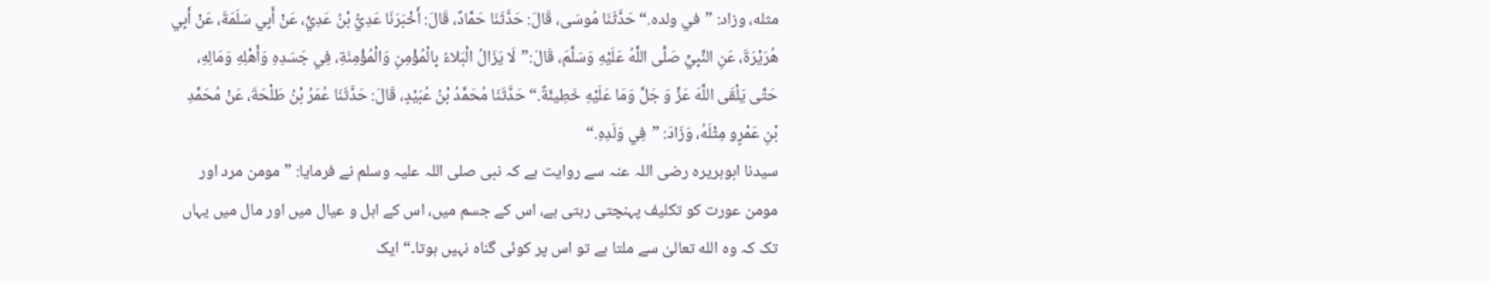مثله، وزاد: ”في ولده.“حَدَّثَنَا مُوسَى، قَالَ: حَدَّثَنَا حَمَّادٌ، قَالَ: أَخْبَرَنَا عَدِيُّ بْنُ عَدِيٍّ، عَنْ أَبِي سَلَمَةَ، عَنْ أَبِي هُرَيْرَةَ، عَنِ النَّبِيِّ صَلَّى اللَّهُ عَلَيْهِ وَسَلَّمَ، قَالَ:”لَا يَزَالُ الْبَلاءُ بِالْمُؤْمِنِ وَالْمُؤْمِنَةِ، فِي جَسَدِهِ وَأَهْلِهِ وَمَالِهِ، حَتَّى يَلْقَى اللَّهَ عَزَّ وَ جَلَّ وَمَا عَلَيْهِ خَطِيئَةٌ.“ حَدَّثَنَا مُحَمَّدُ بْنُ عُبَيْدٍ، قَالَ: حَدَّثَنَا عُمَرُ بْنُ طَلْحَةَ، عَنْ مُحَمَّدِ بْنِ عَمْرٍو مِثْلَهُ، وَزَادَ: ”فِي وَلَدِهِ.“
سیدنا ابوہریرہ رضی اللہ عنہ سے روایت ہے کہ نبی صلی اللہ علیہ وسلم نے فرمایا: ”مومن مرد اور مومن عورت کو تکلیف پہنچتی رہتی ہے، اس کے جسم میں، اس کے اہل و عیال میں اور مال میں یہاں تک کہ وہ الله تعالیٰ سے ملتا ہے تو اس پر کوئی گناہ نہیں ہوتا۔“ ایک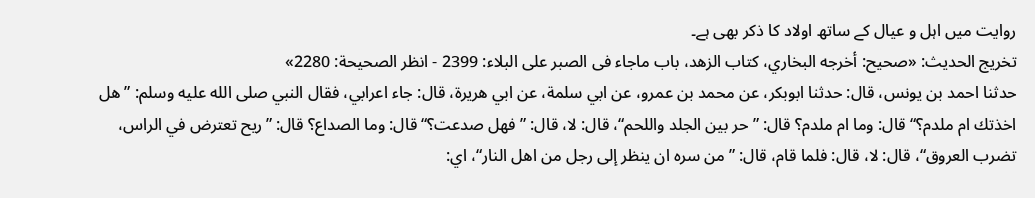روایت میں اہل و عیال کے ساتھ اولاد کا ذکر بھی ہے۔
تخریج الحدیث: «صحيح: أخرجه البخاري، كتاب الزهد، باب ماجاء فى الصبر على البلاء: 2399 - انظر الصحيحة: 2280»
حدثنا احمد بن يونس، قال: حدثنا ابوبكر، عن محمد بن عمرو، عن ابي سلمة، عن ابي هريرة، قال: جاء اعرابي، فقال النبي صلى الله عليه وسلم: ”هل اخذتك ام ملدم؟“ قال: وما ام ملدم؟ قال: ”حر بين الجلد واللحم“، قال: لا، قال: ”فهل صدعت؟“ قال: وما الصداع؟ قال: ”ريح تعترض في الراس، تضرب العروق“، قال: لا، قال: فلما قام، قال: ”من سره ان ينظر إلى رجل من اهل النار“، اي: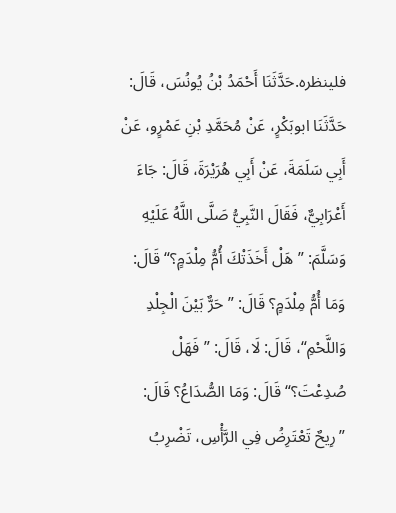فلينظره.حَدَّثَنَا أَحْمَدُ بْنُ يُونُسَ، قَالَ: حَدَّثَنَا ابوبَكْرٍ، عَنْ مُحَمَّدِ بْنِ عَمْرٍو، عَنْ أَبِي سَلَمَةَ، عَنْ أَبِي هُرَيْرَةَ، قَالَ: جَاءَ أَعْرَابِيٌّ، فَقَالَ النَّبِيُّ صَلَّى اللَّهُ عَلَيْهِ وَسَلَّمَ: ”هَلْ أَخَذَتْكَ أُمُّ مِلْدَمٍ؟“ قَالَ: وَمَا أُمُّ مِلْدَمٍ؟ قَالَ: ”حَرٌّ بَيْنَ الْجِلْدِ وَاللَّحْمِ“، قَالَ: لَا، قَالَ: ”فَهَلْ صُدِعْتَ؟“ قَالَ: وَمَا الصُّدَاعُ؟ قَالَ: ”رِيحٌ تَعْتَرِضُ فِي الرَّأْسِ، تَضْرِبُ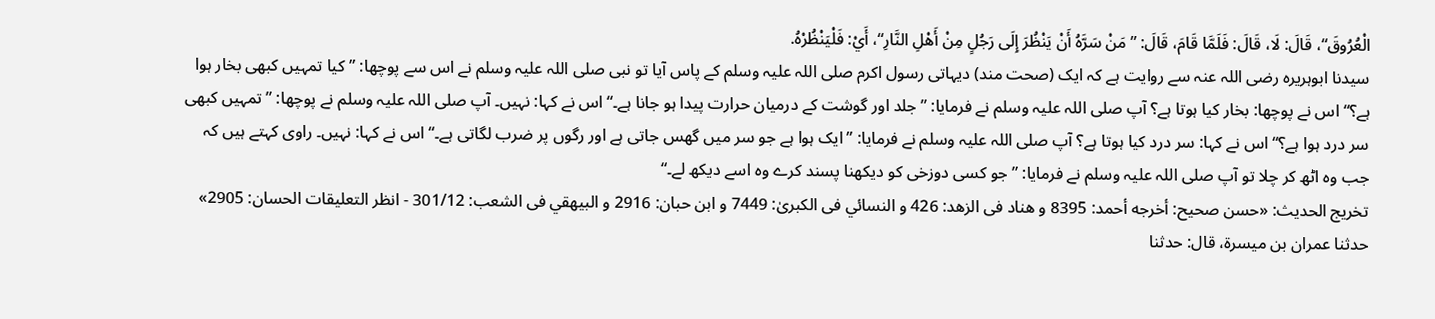الْعُرُوقَ“، قَالَ: لَا، قَالَ: فَلَمَّا قَامَ، قَالَ: ”مَنْ سَرَّهُ أَنْ يَنْظُرَ إِلَى رَجُلٍ مِنْ أَهْلِ النَّارِ“، أَيْ: فَلْيَنْظُرْهُ.
سیدنا ابوہریرہ رضی اللہ عنہ سے روایت ہے کہ ایک (صحت مند) دیہاتی رسول اکرم صلی اللہ علیہ وسلم کے پاس آیا تو نبی صلی اللہ علیہ وسلم نے اس سے پوچھا: ”کیا تمہیں کبھی بخار ہوا ہے؟“ اس نے پوچھا: بخار کیا ہوتا ہے؟ آپ صلی اللہ علیہ وسلم نے فرمایا: ”جلد اور گوشت کے درمیان حرارت پیدا ہو جانا ہے۔“ اس نے کہا: نہیں۔ آپ صلی اللہ علیہ وسلم نے پوچھا: ”تمہیں کبھی سر درد ہوا ہے؟“ اس نے کہا: سر درد کیا ہوتا ہے؟ آپ صلی اللہ علیہ وسلم نے فرمایا: ”ایک ہوا ہے جو سر میں گھس جاتی ہے اور رگوں پر ضرب لگاتی ہے۔“ اس نے کہا: نہیں۔ راوی کہتے ہیں کہ جب وہ اٹھ کر چلا تو آپ صلی اللہ علیہ وسلم نے فرمایا: ”جو کسی دوزخی کو دیکھنا پسند کرے وہ اسے دیکھ لے۔“
تخریج الحدیث: «حسن صحيح: أخرجه أحمد: 8395 و هناد فى الزهد: 426 و النسائي فى الكبرىٰ: 7449 و ابن حبان: 2916 و البيهقي فى الشعب: 301/12 - انظر التعليقات الحسان: 2905»
حدثنا عمران بن ميسرة، قال: حدثنا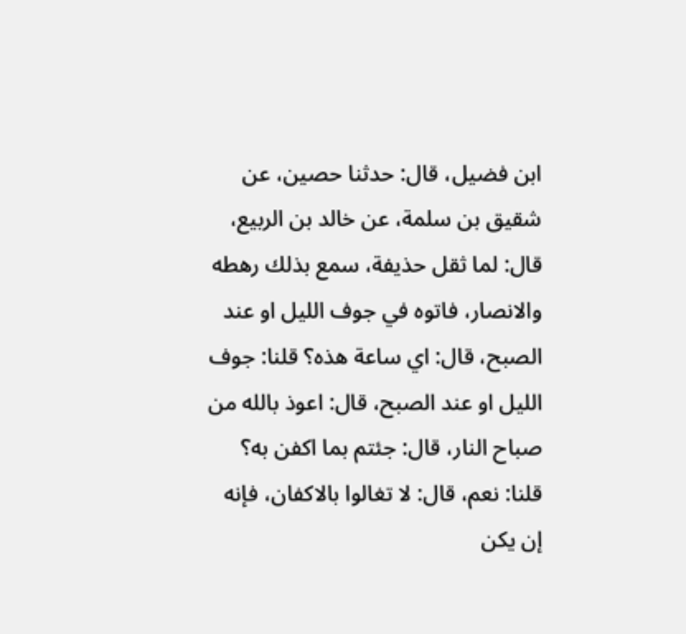ابن فضيل، قال: حدثنا حصين، عن شقيق بن سلمة، عن خالد بن الربيع، قال: لما ثقل حذيفة، سمع بذلك رهطه والانصار، فاتوه في جوف الليل او عند الصبح، قال: اي ساعة هذه؟ قلنا: جوف الليل او عند الصبح، قال: اعوذ بالله من صباح النار، قال: جئتم بما اكفن به؟ قلنا: نعم، قال: لا تغالوا بالاكفان، فإنه إن يكن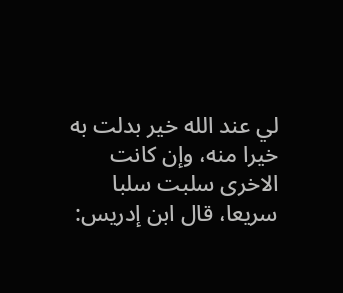لي عند الله خير بدلت به خيرا منه، وإن كانت الاخرى سلبت سلبا سريعا، قال ابن إدريس: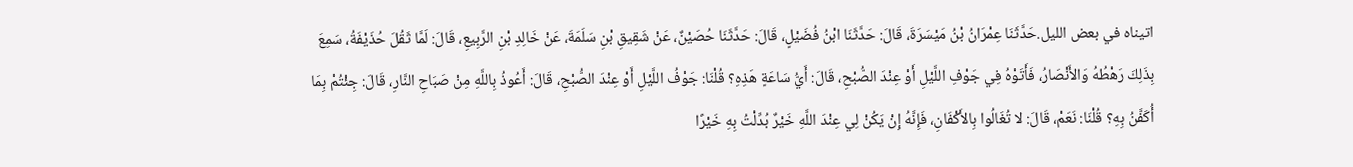اتيناه في بعض الليل.حَدَّثَنَا عِمْرَانُ بْنُ مَيْسَرَةَ، قَالَ: حَدَّثَنَا ابْنُ فُضَيْلٍ، قَالَ: حَدَّثَنَا حُصَيْنٌ، عَنْ شَقِيقِ بْنِ سَلَمَةَ، عَنْ خَالِدِ بْنِ الرَّبِيعِ، قَالَ: لَمَّا ثَقُلَ حُذَيْفَةُ، سَمِعَ بِذَلِكَ رَهْطُهُ وَالأَنْصَارُ، فَأَتَوْهُ فِي جَوْفِ اللَّيْلِ أَوْ عِنْدَ الصُّبْحِ، قَالَ: أَيُّ سَاعَةٍ هَذِهِ؟ قُلْنَا: جَوْفُ اللَّيْلِ أَوْ عِنْدَ الصُّبْحِ، قَالَ: أَعُوذُ بِاللَّهِ مِنْ صَبَاحِ النَّارِ، قَالَ: جِئْتُمْ بِمَا أُكَفَّنُ بِهِ؟ قُلْنَا: نَعَمْ، قَالَ: لا تُغَالُوا بِالأَكْفَانِ، فَإِنَّهُ إِنْ يَكُنْ لِي عِنْدَ اللَّهِ خَيْرٌ بُدِّلْتُ بِهِ خَيْرًا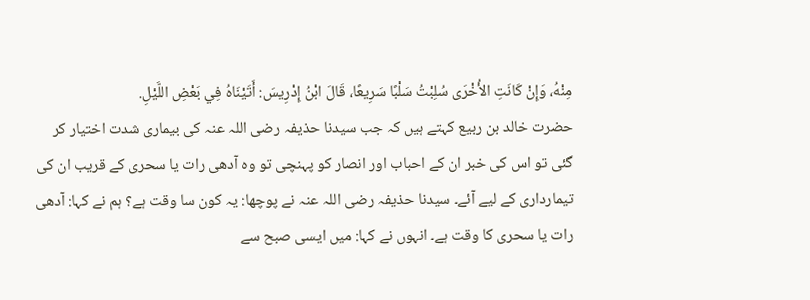مِنْهُ، وَإِنْ كَانَتِ الأُخْرَى سُلِبْتُ سَلْبًا سَرِيعًا، قَالَ ابْنُ إِدْرِيسَ: أَتَيْنَاهُ فِي بَعْضِ اللَّيْلِ.
حضرت خالد بن ربیع کہتے ہیں کہ جب سیدنا حذیفہ رضی اللہ عنہ کی بیماری شدت اختیار کر گئی تو اس کی خبر ان کے احباب اور انصار کو پہنچی تو وہ آدھی رات یا سحری کے قریب ان کی تیمارداری کے لیے آئے۔ سیدنا حذیفہ رضی اللہ عنہ نے پوچھا: یہ کون سا وقت ہے؟ ہم نے کہا: آدھی رات یا سحری کا وقت ہے۔ انہوں نے کہا: میں ایسی صبح سے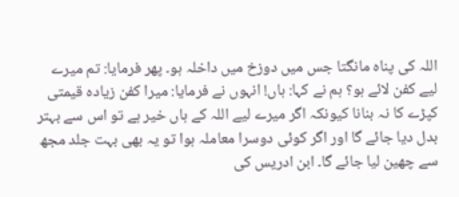اللہ کی پناہ مانگتا جس میں دوزخ میں داخلہ ہو۔ پھر فرمایا: تم میرے لیے کفن لائے ہو؟ ہم نے کہا: ہاں! انہوں نے فرمایا: میرا کفن زیادہ قیمتی کپڑے کا نہ بنانا کیونکہ اگر میرے لیے اللہ کے ہاں خیر ہے تو اس سے بہتر بدل دیا جائے گا اور اگر کوئی دوسرا معاملہ ہوا تو یہ بھی بہت جلد مجھ سے چھین لیا جائے گا۔ ابن ادریس کی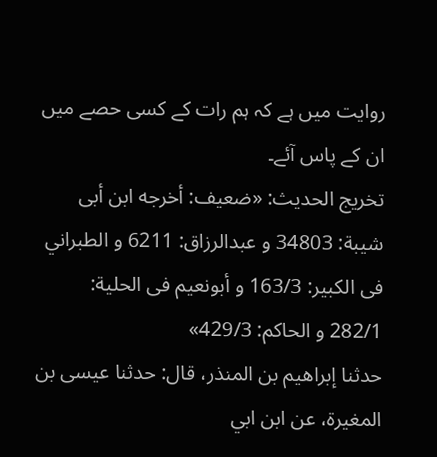روایت میں ہے کہ ہم رات کے کسی حصے میں ان کے پاس آئے۔
تخریج الحدیث: «ضعيف: أخرجه ابن أبى شيبة: 34803 و عبدالرزاق: 6211 و الطبراني فى الكبير: 163/3 و أبونعيم فى الحلية: 282/1 و الحاكم: 429/3»
حدثنا إبراهيم بن المنذر، قال: حدثنا عيسى بن المغيرة، عن ابن ابي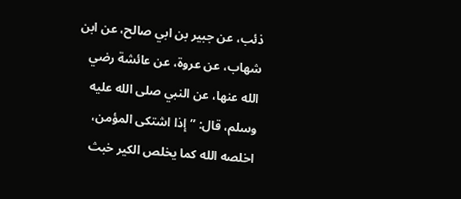ذئب، عن جبير بن ابي صالح، عن ابن شهاب، عن عروة، عن عائشة رضي الله عنها، عن النبي صلى الله عليه وسلم، قال: ”إذا اشتكى المؤمن، اخلصه الله كما يخلص الكير خبث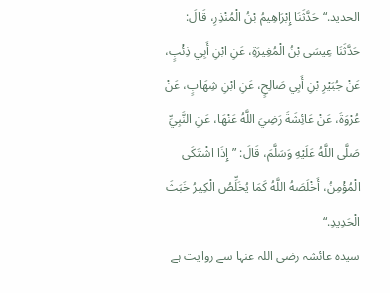الحديد.“حَدَّثَنَا إِبْرَاهِيمُ بْنُ الْمُنْذِرِ، قَالَ: حَدَّثَنَا عِيسَى بْنُ الْمُغِيرَةِ، عَنِ ابْنِ أَبِي ذِئْبٍ، عَنْ جُبَيْرِ بْنِ أَبِي صَالِحٍ، عَنِ ابْنِ شِهَابٍ، عَنْ عُرْوَةَ، عَنْ عَائِشَةَ رَضِيَ اللَّهُ عَنْهَا، عَنِ النَّبِيِّ صَلَّى اللَّهُ عَلَيْهِ وَسَلَّمَ، قَالَ: ”إِذَا اشْتَكَى الْمُؤْمِنُ، أَخْلَصَهُ اللَّهُ كَمَا يُخَلِّصُ الْكِيرُ خَبَثَ الْحَدِيدِ.“
سیدہ عائشہ رضی اللہ عنہا سے روایت ہے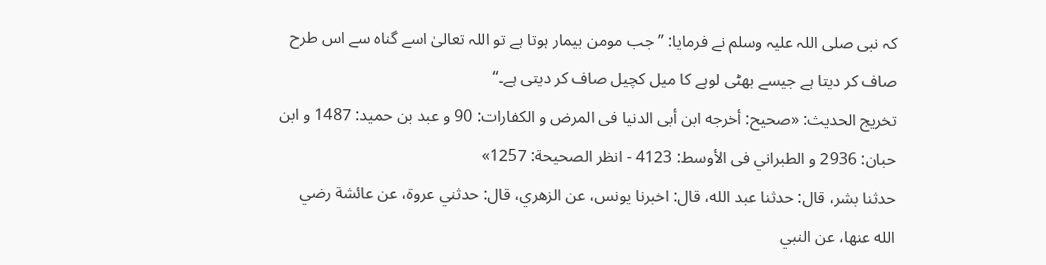کہ نبی صلی اللہ علیہ وسلم نے فرمایا: ”جب مومن بیمار ہوتا ہے تو اللہ تعالیٰ اسے گناہ سے اس طرح صاف کر دیتا ہے جیسے بھٹی لوہے کا میل کچیل صاف کر دیتی ہے۔“
تخریج الحدیث: «صحيح: أخرجه ابن أبى الدنيا فى المرض و الكفارات: 90 و عبد بن حميد: 1487 و ابن حبان: 2936 و الطبراني فى الأوسط: 4123 - انظر الصحيحة: 1257»
حدثنا بشر، قال: حدثنا عبد الله، قال: اخبرنا يونس، عن الزهري، قال: حدثني عروة، عن عائشة رضي الله عنها، عن النبي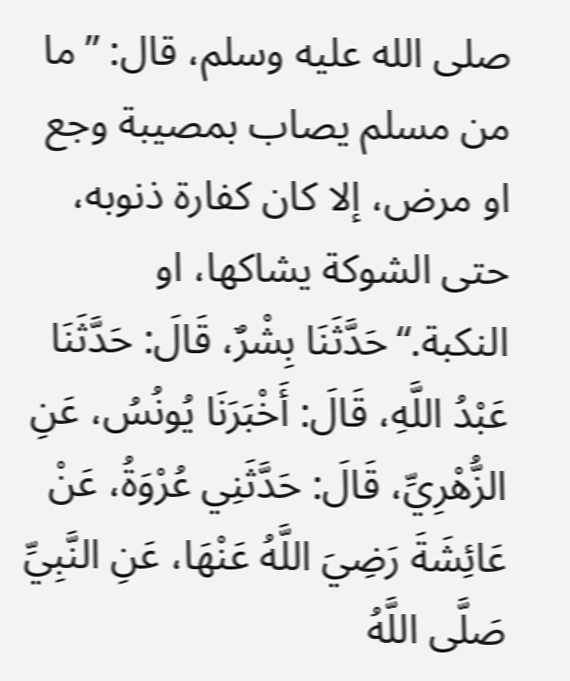صلى الله عليه وسلم، قال: ”ما من مسلم يصاب بمصيبة وجع او مرض، إلا كان كفارة ذنوبه، حتى الشوكة يشاكها، او النكبة.“حَدَّثَنَا بِشْرٌ، قَالَ: حَدَّثَنَا عَبْدُ اللَّهِ، قَالَ: أَخْبَرَنَا يُونُسُ، عَنِ الزُّهْرِيِّ، قَالَ: حَدَّثَنِي عُرْوَةُ، عَنْ عَائِشَةَ رَضِيَ اللَّهُ عَنْهَا، عَنِ النَّبِيِّ صَلَّى اللَّهُ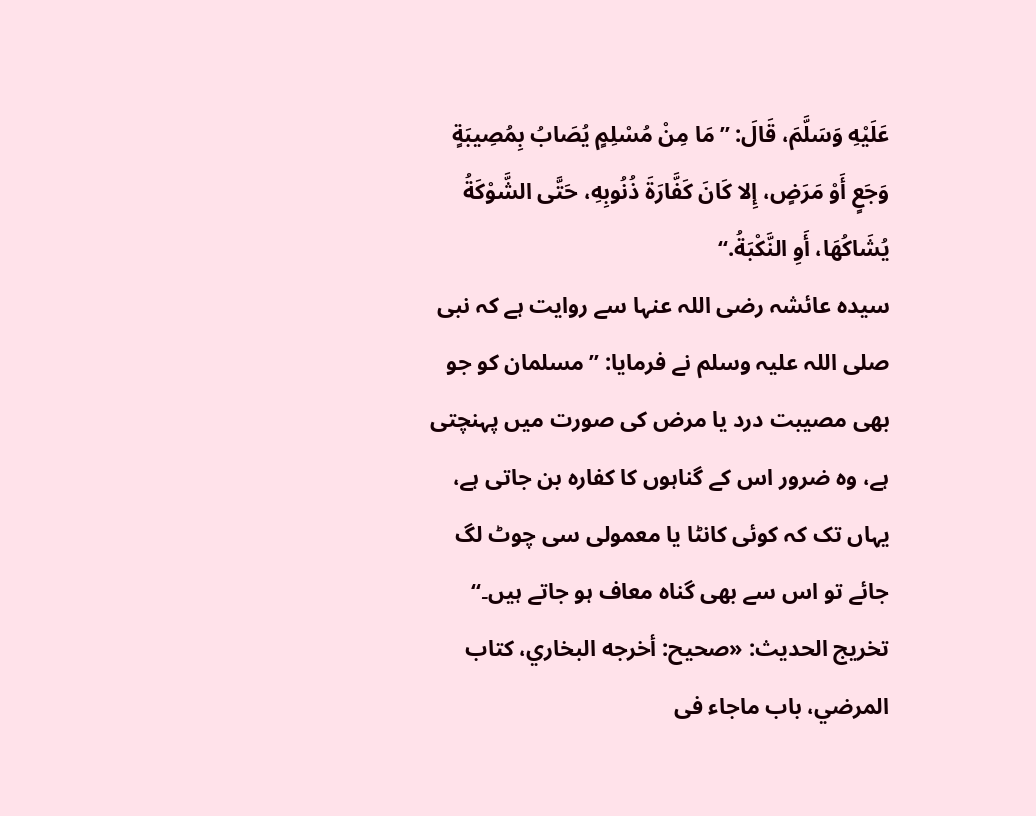عَلَيْهِ وَسَلَّمَ، قَالَ: ”مَا مِنْ مُسْلِمٍ يُصَابُ بِمُصِيبَةٍ وَجَعٍ أَوْ مَرَضٍ، إِلا كَانَ كَفَّارَةَ ذُنُوبِهِ، حَتَّى الشَّوْكَةُ يُشَاكُهَا، أَوِ النَّكْبَةُ.“
سیدہ عائشہ رضی اللہ عنہا سے روایت ہے کہ نبی صلی اللہ علیہ وسلم نے فرمایا: ”مسلمان کو جو بھی مصیبت درد یا مرض کی صورت میں پہنچتی ہے، وہ ضرور اس کے گناہوں کا کفارہ بن جاتی ہے، یہاں تک کہ کوئی کانٹا یا معمولی سی چوٹ لگ جائے تو اس سے بھی گناه معاف ہو جاتے ہیں۔“
تخریج الحدیث: «صحيح: أخرجه البخاري، كتاب المرضي، باب ماجاء فى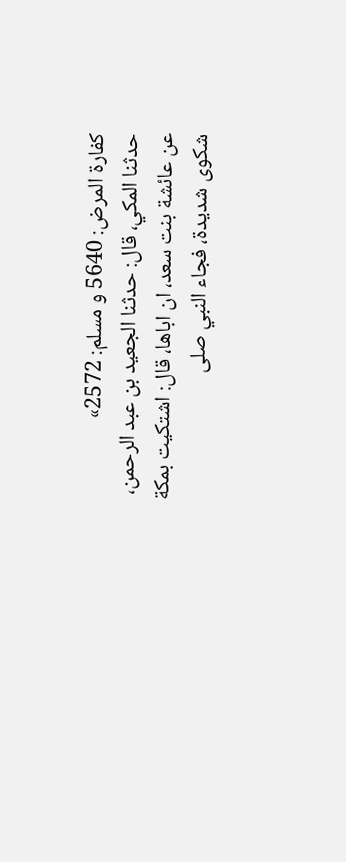كفارة المرض: 5640 و مسلم: 2572»
حدثنا المكي، قال: حدثنا الجعيد بن عبد الرحمن، عن عائشة بنت سعد، ان اباها، قال: اشتكيت بمكة شكوى شديدة، فجاء النبي صلى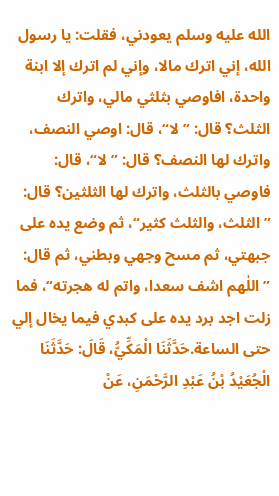الله عليه وسلم يعودني، فقلت: يا رسول الله، إني اترك مالا، وإني لم اترك إلا ابنة واحدة، افاوصي بثلثي مالي، واترك الثلث؟ قال: ”لا“، قال: اوصي النصف، واترك لها النصف؟ قال: ”لا“، قال: فاوصي بالثلث، واترك لها الثلثين؟ قال: ”الثلث، والثلث كثير“، ثم وضع يده على جبهتي، ثم مسح وجهي وبطني، ثم قال: ”اللٰهم اشف سعدا، واتم له هجرته“، فما زلت اجد برد يده على كبدي فيما يخال إلي حتى الساعة.حَدَّثَنَا الْمَكِّيُّ، قَالَ: حَدَّثَنَا الْجُعَيْدُ بْنُ عَبْدِ الرَّحْمَنِ، عَنْ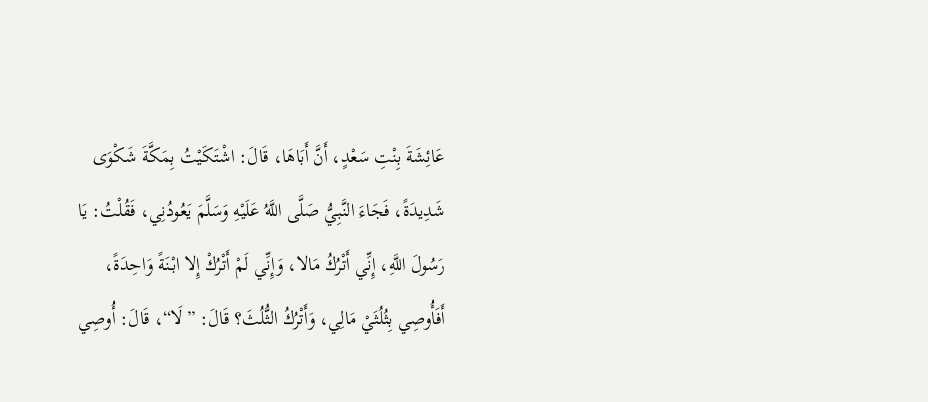عَائِشَةَ بِنْتِ سَعْدٍ، أَنَّ أَبَاهَا، قَالَ: اشْتَكَيْتُ بِمَكَّةَ شَكْوَى شَدِيدَةً، فَجَاءَ النَّبِيُّ صَلَّى اللَّهُ عَلَيْهِ وَسَلَّمَ يَعُودُنِي، فَقُلْتُ: يَا رَسُولَ اللَّهِ، إِنِّي أَتْرُكُ مَالا، وَإِنِّي لَمْ أَتْرُكْ إِلا ابْنَةً وَاحِدَةً، أَفَأُوصِي بِثُلُثَيْ مَالِي، وَأَتْرُكُ الثُّلُثَ؟ قَالَ: ”لَا“، قَالَ: أُوصِي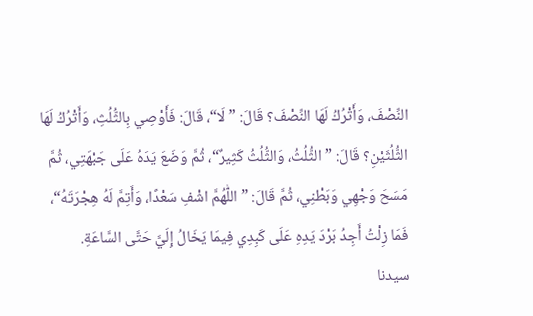النِّصْفَ، وَأَتْرُكُ لَهَا النِّصْفَ؟ قَالَ: ”لَا“، قَالَ: فَأَوْصِي بِالثُّلُثِ، وَأَتْرُكُ لَهَا الثُّلُثَيْنِ؟ قَالَ: ”الثُّلُثُ، وَالثُّلُثُ كَثِيرٌ“، ثُمَّ وَضَعَ يَدَهُ عَلَى جَبْهَتِي، ثُمَّ مَسَحَ وَجْهِي وَبَطْنِي، ثُمَّ قَالَ: ”اللّٰهُمَّ اشْفِ سَعْدًا، وَأَتِمَّ لَهُ هِجْرَتَهُ“، فَمَا زِلْتُ أَجِدُ بَرْدَ يَدِهِ عَلَى كَبِدِي فِيمَا يَخَالُ إِلَيَّ حَتَّى السَّاعَةِ.
سیدنا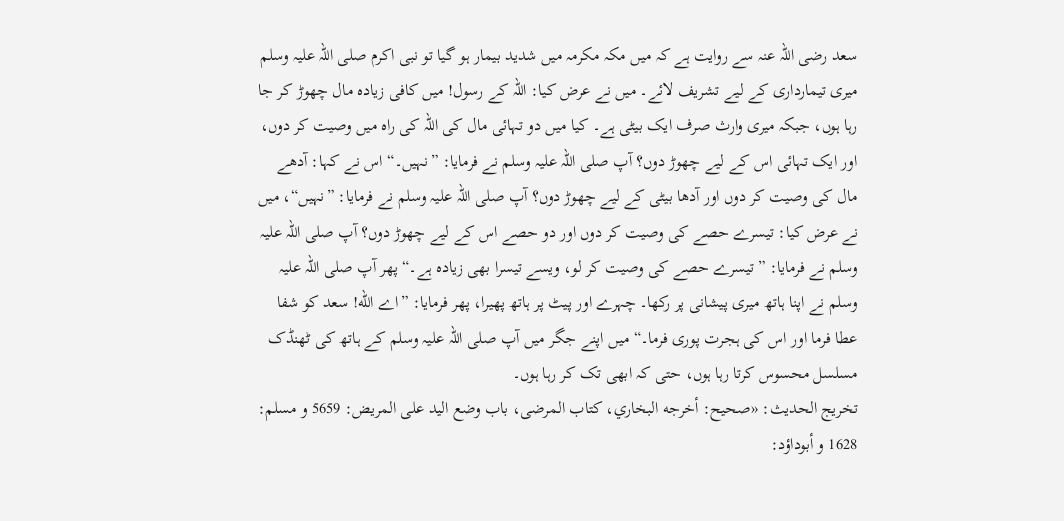سعد رضی اللہ عنہ سے روایت ہے کہ میں مکہ مکرمہ میں شدید بیمار ہو گیا تو نبی اکرم صلی اللہ علیہ وسلم میری تیمارداری کے لیے تشریف لائے۔ میں نے عرض کیا: اللہ کے رسول! میں کافی زیادہ مال چھوڑ کر جا رہا ہوں، جبکہ میری وارث صرف ایک بیٹی ہے۔ کیا میں دو تہائی مال کی اللہ کی راہ میں وصیت کر دوں، اور ایک تہائی اس کے لیے چھوڑ دوں؟ آپ صلی اللہ علیہ وسلم نے فرمایا: ”نہیں۔“ اس نے کہا: آدھے مال کی وصیت کر دوں اور آدھا بیٹی کے لیے چھوڑ دوں؟ آپ صلی اللہ علیہ وسلم نے فرمایا: ”نہیں“، میں نے عرض کیا: تیسرے حصے کی وصیت کر دوں اور دو حصے اس کے لیے چھوڑ دوں؟ آپ صلی اللہ علیہ وسلم نے فرمایا: ”تیسرے حصے کی وصیت کر لو، ویسے تیسرا بھی زیادہ ہے۔“ پھر آپ صلی اللہ علیہ وسلم نے اپنا ہاتھ میری پیشانی پر رکھا۔ چہرے اور پیٹ پر ہاتھ پھیرا، پھر فرمایا: ”اے الله! سعد کو شفا عطا فرما اور اس کی ہجرت پوری فرما۔“ میں اپنے جگر میں آپ صلی اللہ علیہ وسلم کے ہاتھ کی ٹھنڈک مسلسل محسوس کرتا رہا ہوں، حتی کہ ابھی تک کر رہا ہوں۔
تخریج الحدیث: «صحيح: أخرجه البخاري، كتاب المرضى، باب وضع اليد على المريض: 5659 و مسلم: 1628 و أبوداؤد: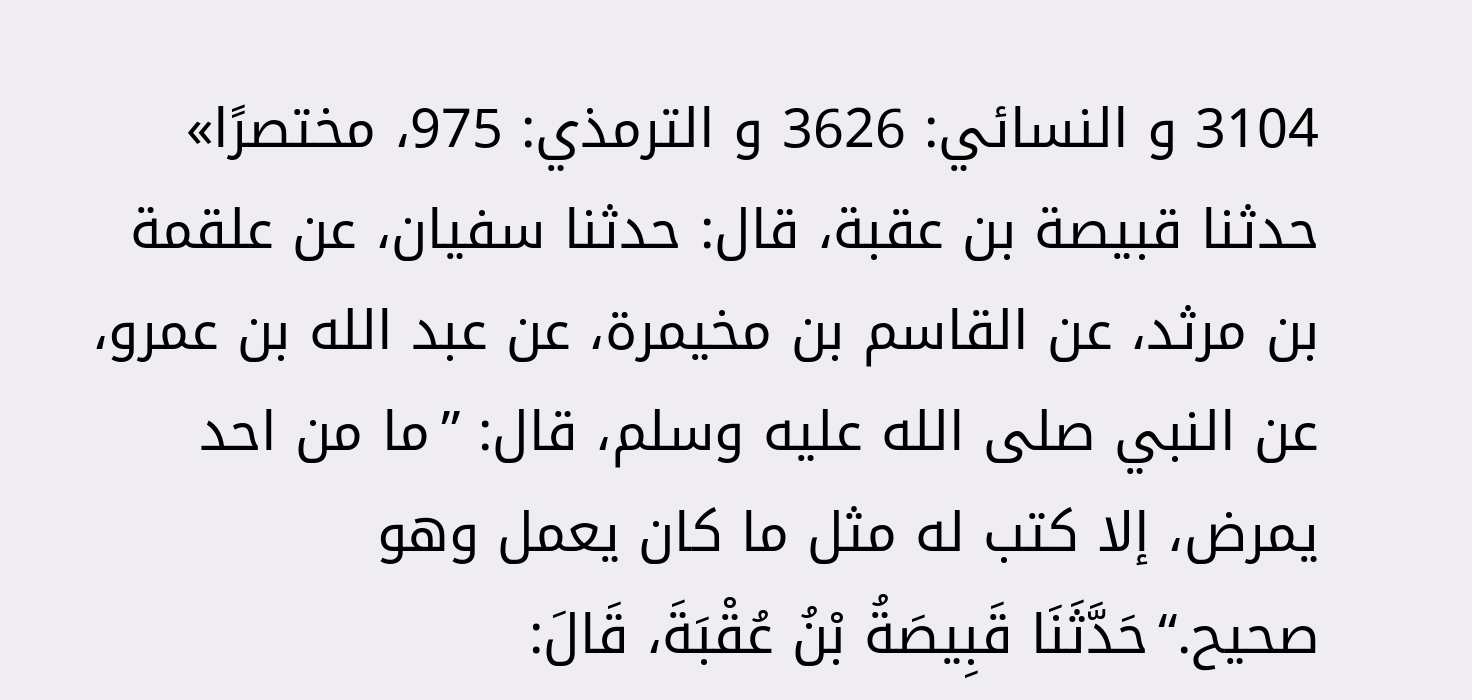3104 و النسائي: 3626 و الترمذي: 975، مختصرًا»
حدثنا قبيصة بن عقبة، قال: حدثنا سفيان، عن علقمة بن مرثد، عن القاسم بن مخيمرة، عن عبد الله بن عمرو، عن النبي صلى الله عليه وسلم، قال: ”ما من احد يمرض، إلا كتب له مثل ما كان يعمل وهو صحيح.“حَدَّثَنَا قَبِيصَةُ بْنُ عُقْبَةَ، قَالَ: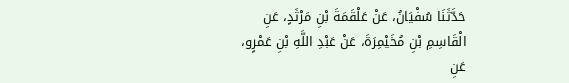حَدَّثَنَا سُفْيَانُ، عَنْ عَلْقَمَةَ بْنِ مَرْثَدٍ، عَنِ الْقَاسِمِ بْنِ مُخَيْمِرَةَ، عَنْ عَبْدِ اللَّهِ بْنِ عَمْرٍو، عَنِ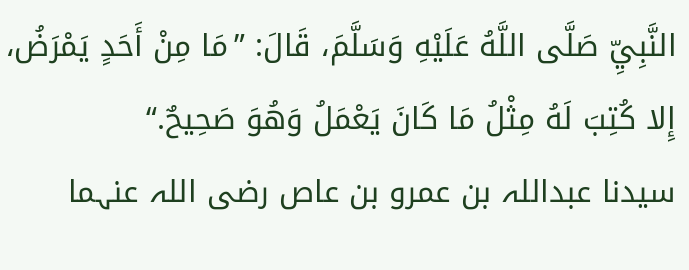النَّبِيِّ صَلَّى اللَّهُ عَلَيْهِ وَسَلَّمَ، قَالَ: ”مَا مِنْ أَحَدٍ يَمْرَضُ، إِلا كُتِبَ لَهُ مِثْلُ مَا كَانَ يَعْمَلُ وَهُوَ صَحِيحٌ.“
سیدنا عبداللہ بن عمرو بن عاص رضی اللہ عنہما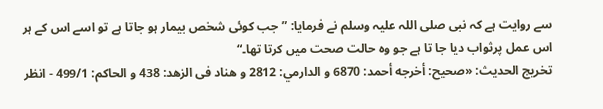سے روایت ہے کہ نبی صلی اللہ علیہ وسلم نے فرمایا: ”جب کوئی شخص بیمار ہو جاتا ہے تو اسے اس کے ہر اس عمل پرثواب دیا جا تا ہے جو وہ حالت صحت میں کرتا تھا۔“
تخریج الحدیث: «صحيح: أخرجه أحمد: 6870 و الدارمي: 2812 و هناد فى الزهد: 438 و الحاكم: 499/1 - انظر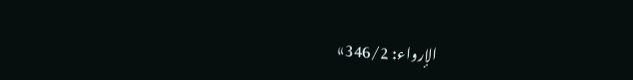الإرواء: 346/2»